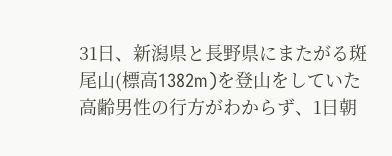31日、新潟県と長野県にまたがる斑尾山(標高1382m)を登山をしていた高齢男性の行方がわからず、1日朝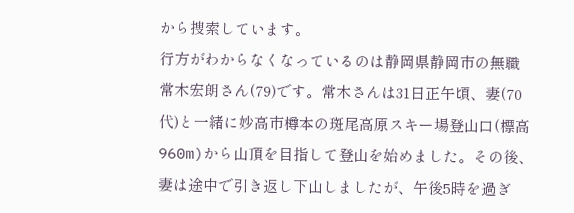から捜索しています。
行方がわからなくなっているのは静岡県静岡市の無職 常木宏朗さん(79)です。常木さんは31日正午頃、妻(70代)と一緒に妙高市樽本の斑尾高原スキー場登山口(標高960m)から山頂を目指して登山を始めました。その後、妻は途中で引き返し下山しましたが、午後5時を過ぎ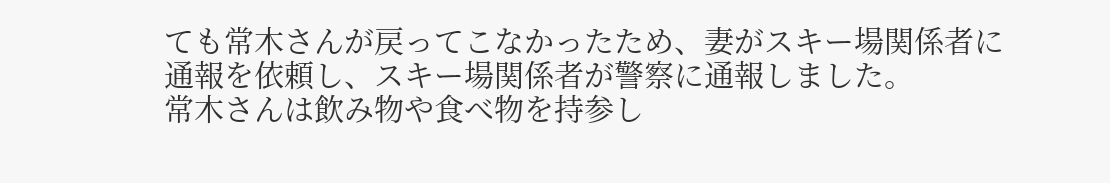ても常木さんが戻ってこなかったため、妻がスキー場関係者に通報を依頼し、スキー場関係者が警察に通報しました。
常木さんは飲み物や食べ物を持参し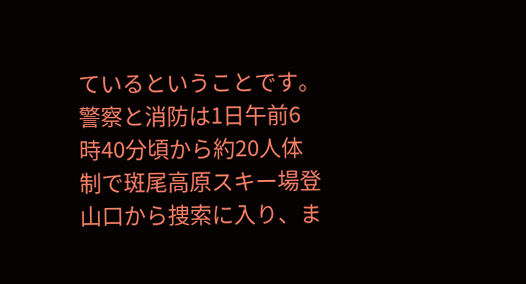ているということです。
警察と消防は1日午前6時40分頃から約20人体制で斑尾高原スキー場登山口から捜索に入り、ま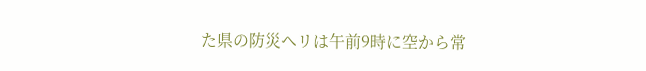た県の防災ヘリは午前9時に空から常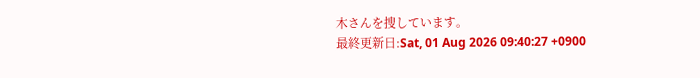木さんを捜しています。
最終更新日:Sat, 01 Aug 2026 09:40:27 +0900